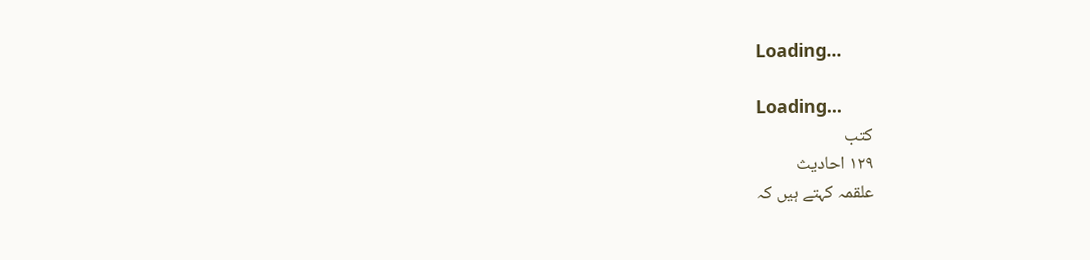Loading...

Loading...
کتب
۱۲۹ احادیث
علقمہ کہتے ہیں کہ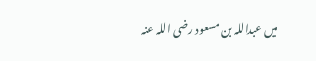میں عبداللہ بن مسعود رضی اللہ عنہ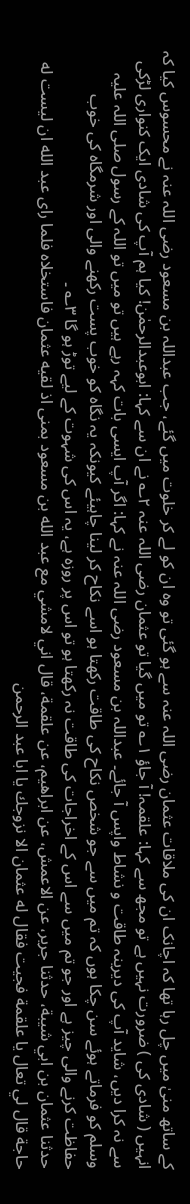کے ساتھ منیٰ میں چل رہا تھا کہ اچانک ان کی ملاقات عثمان رضی اللہ عنہ سے ہو گئی تو وہ ان کو لے کر خلوت میں گئے، جب عبداللہ بن مسعود رضی اللہ عنہ نے محسوس کیا کہ انہیں ( شادی کی ) ضرورت نہیں ہے تو مجھ سے کہا: علقمہ! آ جاؤ ۱؎ تو میں گیا تو عثمان رضی اللہ عنہ ۲؎ نے ان سے کہا: ابوعبدالرحمٰن! کیا ہم آپ کی شادی ایک کنواری لڑکی سے نہ کرا دیں، شاید آپ کی دیرینہ طاقت و نشاط واپس آ جائے۔ عبداللہ بن مسعود رضی اللہ عنہ نے کہا: اگر آپ ایسی بات کہہ رہے ہیں تو میں تو اللہ کے رسول صلی اللہ علیہ وسلم کو فرماتے ہوئے سن چکا ہوں کہ تم میں سے جو شخص نکاح کی طاقت رکھتا ہو اسے نکاح کر لینا چاہیئے کیونکہ یہ نگاہ کو خوب پست رکھنے والی اور شرمگاہ کی خوب حفاظت کرنے والی چیز ہے اور جو تم میں سے اس کے اخراجات کی طاقت نہ رکھتا ہو تو اس پر روزہ ہے، یہ اس کی شہوت کے لیے توڑ ہو گا ۳؎ ۔
حدثنا عثمان بن ابي شيبة، حدثنا جرير، عن الاعمش، عن ابراهيم، عن علقمة، قال اني لامشي مع عبد الله بن مسعود بمنى اذ لقيه عثمان فاستخلاه فلما راى عبد الله ان ليست له حاجة قال لي تعال يا علقمة فجيت فقال له عثمان الا نزوجك يا ابا عبد الرحمن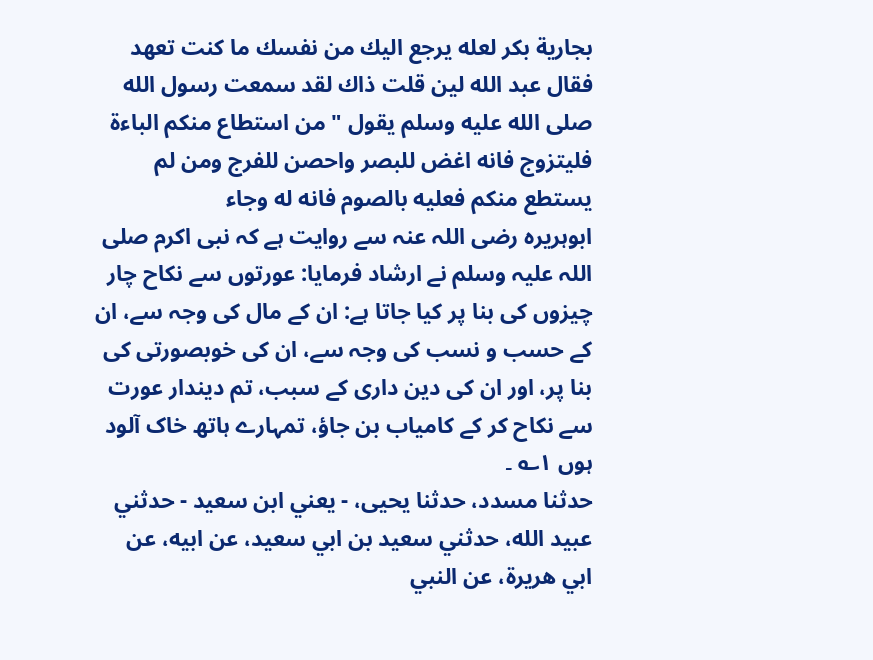بجارية بكر لعله يرجع اليك من نفسك ما كنت تعهد فقال عبد الله لين قلت ذاك لقد سمعت رسول الله صلى الله عليه وسلم يقول " من استطاع منكم الباءة فليتزوج فانه اغض للبصر واحصن للفرج ومن لم يستطع منكم فعليه بالصوم فانه له وجاء
ابوہریرہ رضی اللہ عنہ سے روایت ہے کہ نبی اکرم صلی اللہ علیہ وسلم نے ارشاد فرمایا: عورتوں سے نکاح چار چیزوں کی بنا پر کیا جاتا ہے: ان کے مال کی وجہ سے، ان کے حسب و نسب کی وجہ سے، ان کی خوبصورتی کی بنا پر، اور ان کی دین داری کے سبب، تم دیندار عورت سے نکاح کر کے کامیاب بن جاؤ، تمہارے ہاتھ خاک آلود ہوں ۱؎ ۔
حدثنا مسدد، حدثنا يحيى، - يعني ابن سعيد - حدثني عبيد الله، حدثني سعيد بن ابي سعيد، عن ابيه، عن ابي هريرة، عن النبي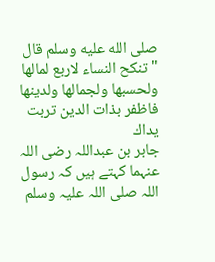صلى الله عليه وسلم قال " تنكح النساء لاربع لمالها ولحسبها ولجمالها ولدينها فاظفر بذات الدين تربت يداك
جابر بن عبداللہ رضی اللہ عنہما کہتے ہیں کہ رسول اللہ صلی اللہ علیہ وسلم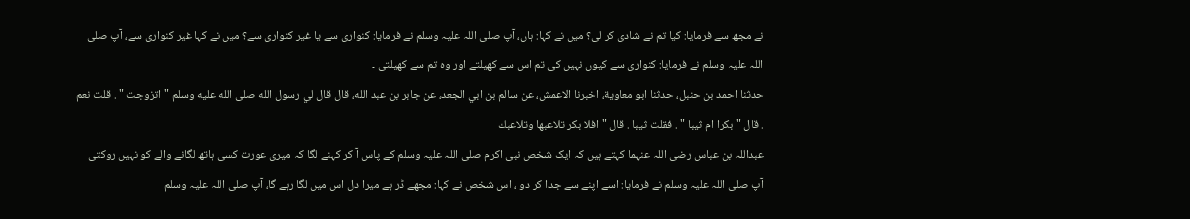نے مجھ سے فرمایا: کیا تم نے شادی کر لی؟ میں نے کہا: ہاں، آپ صلی اللہ علیہ وسلم نے فرمایا: کنواری سے یا غیر کنواری سے؟ میں نے کہا غیر کنواری سے، آپ صلی اللہ علیہ وسلم نے فرمایا: کنواری سے کیوں نہیں کی تم اس سے کھیلتے اور وہ تم سے کھیلتی ۔
حدثنا احمد بن حنبل، حدثنا ابو معاوية، اخبرنا الاعمش، عن سالم بن ابي الجعد، عن جابر بن عبد الله، قال قال لي رسول الله صلى الله عليه وسلم " اتزوجت " . قلت نعم . قال " بكرا ام ثيبا " . فقلت ثيبا . قال " افلا بكر تلاعبها وتلاعبك
عبداللہ بن عباس رضی اللہ عنہما کہتے ہیں کہ ایک شخص نبی اکرم صلی اللہ علیہ وسلم کے پاس آ کر کہنے لگا کہ میری عورت کسی ہاتھ لگانے والے کو نہیں روکتی آپ صلی اللہ علیہ وسلم نے فرمایا: اسے اپنے سے جدا کر دو ، اس شخص نے کہا: مجھے ڈر ہے میرا دل اس میں لگا رہے گا، آپ صلی اللہ علیہ وسلم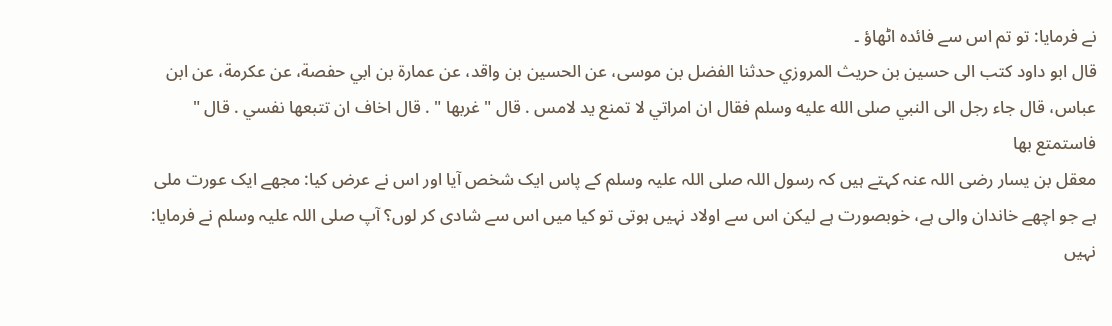نے فرمایا: تو تم اس سے فائدہ اٹھاؤ ۔
قال ابو داود كتب الى حسين بن حريث المروزي حدثنا الفضل بن موسى، عن الحسين بن واقد، عن عمارة بن ابي حفصة، عن عكرمة، عن ابن عباس، قال جاء رجل الى النبي صلى الله عليه وسلم فقال ان امراتي لا تمنع يد لامس . قال " غربها " . قال اخاف ان تتبعها نفسي . قال " فاستمتع بها
معقل بن یسار رضی اللہ عنہ کہتے ہیں کہ رسول اللہ صلی اللہ علیہ وسلم کے پاس ایک شخص آیا اور اس نے عرض کیا: مجھے ایک عورت ملی ہے جو اچھے خاندان والی ہے، خوبصورت ہے لیکن اس سے اولاد نہیں ہوتی تو کیا میں اس سے شادی کر لوں؟ آپ صلی اللہ علیہ وسلم نے فرمایا: نہیں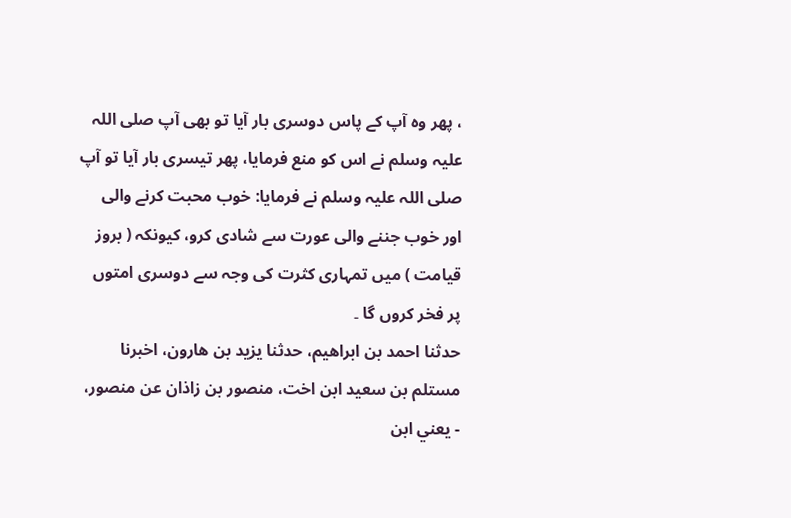، پھر وہ آپ کے پاس دوسری بار آیا تو بھی آپ صلی اللہ علیہ وسلم نے اس کو منع فرمایا، پھر تیسری بار آیا تو آپ صلی اللہ علیہ وسلم نے فرمایا: خوب محبت کرنے والی اور خوب جننے والی عورت سے شادی کرو، کیونکہ ( بروز قیامت ) میں تمہاری کثرت کی وجہ سے دوسری امتوں پر فخر کروں گا ۔
حدثنا احمد بن ابراهيم، حدثنا يزيد بن هارون، اخبرنا مستلم بن سعيد ابن اخت، منصور بن زاذان عن منصور، - يعني ابن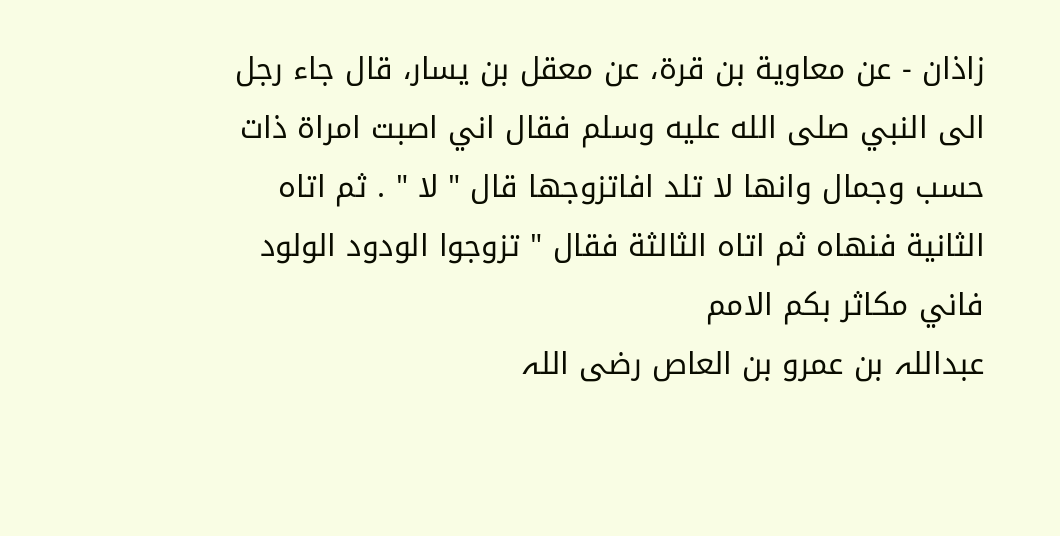زاذان - عن معاوية بن قرة، عن معقل بن يسار، قال جاء رجل الى النبي صلى الله عليه وسلم فقال اني اصبت امراة ذات حسب وجمال وانها لا تلد افاتزوجها قال " لا " . ثم اتاه الثانية فنهاه ثم اتاه الثالثة فقال " تزوجوا الودود الولود فاني مكاثر بكم الامم
عبداللہ بن عمرو بن العاص رضی اللہ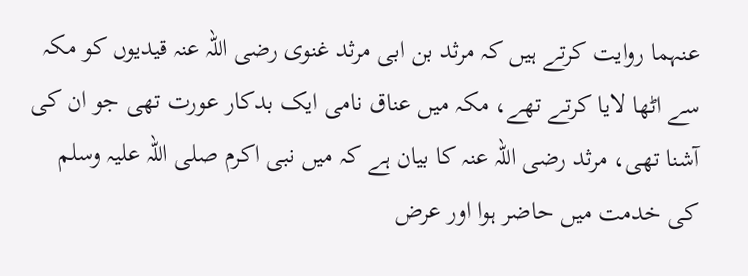عنہما روایت کرتے ہیں کہ مرثد بن ابی مرثد غنوی رضی اللہ عنہ قیدیوں کو مکہ سے اٹھا لایا کرتے تھے، مکہ میں عناق نامی ایک بدکار عورت تھی جو ان کی آشنا تھی، مرثد رضی اللہ عنہ کا بیان ہے کہ میں نبی اکرم صلی اللہ علیہ وسلم کی خدمت میں حاضر ہوا اور عرض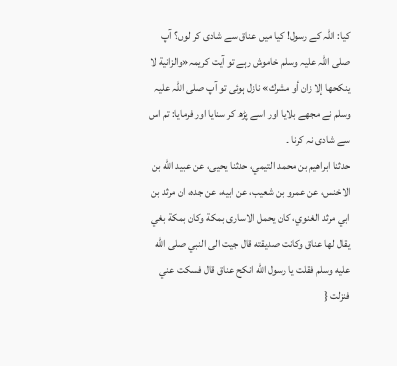کیا: اللہ کے رسول! کیا میں عناق سے شادی کر لوں؟ آپ صلی اللہ علیہ وسلم خاموش رہے تو آیت کریمہ«والزانية لا ينكحها إلا زان أو مشرك» نازل ہوئی تو آپ صلی اللہ علیہ وسلم نے مجھے بلایا اور اسے پڑھ کر سنایا اور فرمایا: تم اس سے شادی نہ کرنا ۔
حدثنا ابراهيم بن محمد التيمي، حدثنا يحيى، عن عبيد الله بن الاخنس، عن عمرو بن شعيب، عن ابيه، عن جده، ان مرثد بن ابي مرثد الغنوي، كان يحمل الاسارى بمكة وكان بمكة بغي يقال لها عناق وكانت صديقته قال جيت الى النبي صلى الله عليه وسلم فقلت يا رسول الله انكح عناق قال فسكت عني فنزلت {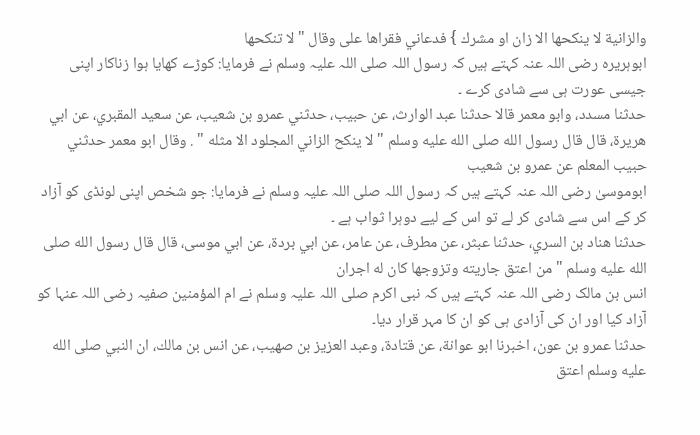والزانية لا ينكحها الا زان او مشرك } فدعاني فقراها على وقال " لا تنكحها
ابوہریرہ رضی اللہ عنہ کہتے ہیں کہ رسول اللہ صلی اللہ علیہ وسلم نے فرمایا: کوڑے کھایا ہوا زناکار اپنی جیسی عورت ہی سے شادی کرے ۔
حدثنا مسدد، وابو معمر قالا حدثنا عبد الوارث، عن حبيب، حدثني عمرو بن شعيب، عن سعيد المقبري، عن ابي هريرة، قال قال رسول الله صلى الله عليه وسلم " لا ينكح الزاني المجلود الا مثله " . وقال ابو معمر حدثني حبيب المعلم عن عمرو بن شعيب
ابوموسیٰ رضی اللہ عنہ کہتے ہیں کہ رسول اللہ صلی اللہ علیہ وسلم نے فرمایا: جو شخص اپنی لونڈی کو آزاد کر کے اس سے شادی کر لے تو اس کے لیے دوہرا ثواب ہے ۔
حدثنا هناد بن السري، حدثنا عبثر، عن مطرف، عن عامر، عن ابي بردة، عن ابي موسى، قال قال رسول الله صلى الله عليه وسلم " من اعتق جاريته وتزوجها كان له اجران
انس بن مالک رضی اللہ عنہ کہتے ہیں کہ نبی اکرم صلی اللہ علیہ وسلم نے ام المؤمنین صفیہ رضی اللہ عنہا کو آزاد کیا اور ان کی آزادی ہی کو ان کا مہر قرار دیا۔
حدثنا عمرو بن عون، اخبرنا ابو عوانة، عن قتادة، وعبد العزيز بن صهيب، عن انس بن مالك، ان النبي صلى الله عليه وسلم اعتق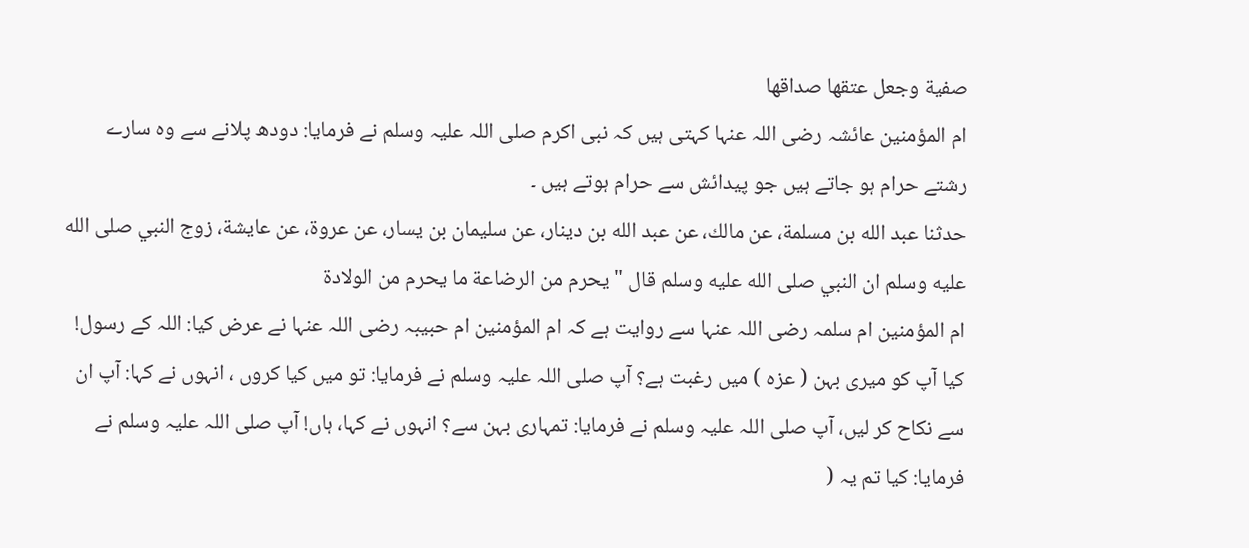صفية وجعل عتقها صداقها
ام المؤمنین عائشہ رضی اللہ عنہا کہتی ہیں کہ نبی اکرم صلی اللہ علیہ وسلم نے فرمایا: دودھ پلانے سے وہ سارے رشتے حرام ہو جاتے ہیں جو پیدائش سے حرام ہوتے ہیں ۔
حدثنا عبد الله بن مسلمة، عن مالك، عن عبد الله بن دينار، عن سليمان بن يسار، عن عروة، عن عايشة، زوج النبي صلى الله عليه وسلم ان النبي صلى الله عليه وسلم قال " يحرم من الرضاعة ما يحرم من الولادة
ام المؤمنین ام سلمہ رضی اللہ عنہا سے روایت ہے کہ ام المؤمنین ام حبیبہ رضی اللہ عنہا نے عرض کیا: اللہ کے رسول! کیا آپ کو میری بہن ( عزہ ) میں رغبت ہے؟ آپ صلی اللہ علیہ وسلم نے فرمایا: تو میں کیا کروں ، انہوں نے کہا: آپ ان سے نکاح کر لیں، آپ صلی اللہ علیہ وسلم نے فرمایا: تمہاری بہن سے؟ انہوں نے کہا، ہاں! آپ صلی اللہ علیہ وسلم نے فرمایا: کیا تم یہ (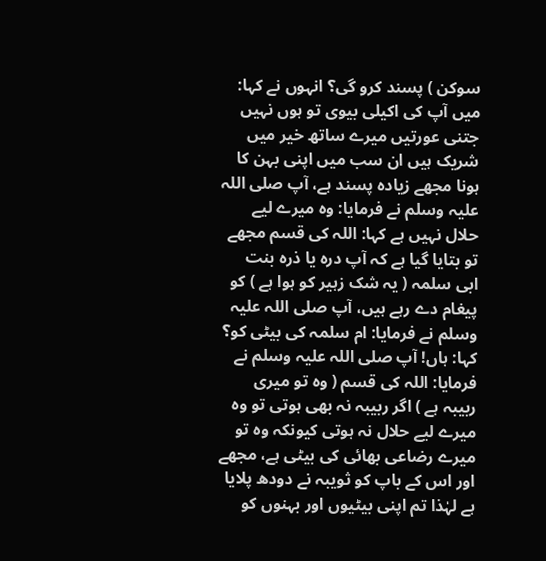سوکن ) پسند کرو گی؟ انہوں نے کہا: میں آپ کی اکیلی بیوی تو ہوں نہیں جتنی عورتیں میرے ساتھ خیر میں شریک ہیں ان سب میں اپنی بہن کا ہونا مجھے زیادہ پسند ہے، آپ صلی اللہ علیہ وسلم نے فرمایا: وہ میرے لیے حلال نہیں ہے کہا: اللہ کی قسم مجھے تو بتایا گیا ہے کہ آپ درہ یا ذرہ بنت ابی سلمہ ( یہ شک زہیر کو ہوا ہے ) کو پیغام دے رہے ہیں، آپ صلی اللہ علیہ وسلم نے فرمایا: ام سلمہ کی بیٹی کو؟ کہا: ہاں! آپ صلی اللہ علیہ وسلم نے فرمایا: اللہ کی قسم ( وہ تو میری ربیبہ ہے ) اگر ربیبہ نہ بھی ہوتی تو وہ میرے لیے حلال نہ ہوتی کیونکہ وہ تو میرے رضاعی بھائی کی بیٹی ہے، مجھے اور اس کے باپ کو ثویبہ نے دودھ پلایا ہے لہٰذا تم اپنی بیٹیوں اور بہنوں کو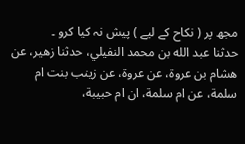مجھ پر ( نکاح کے لیے ) پیش نہ کیا کرو ۔
حدثنا عبد الله بن محمد النفيلي، حدثنا زهير، عن هشام بن عروة، عن عروة، عن زينب بنت ام سلمة، عن ام سلمة، ان ام حبيبة،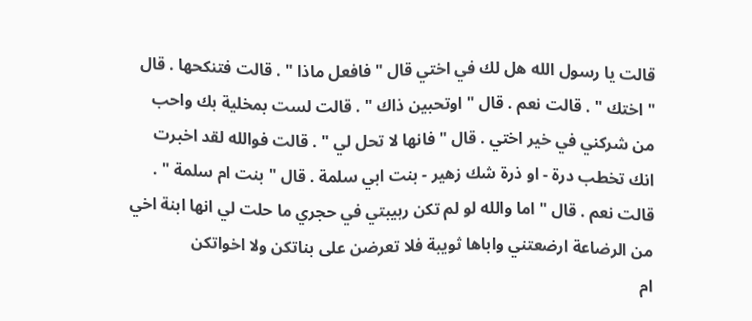قالت يا رسول الله هل لك في اختي قال " فافعل ماذا " . قالت فتنكحها . قال " اختك " . قالت نعم . قال " اوتحبين ذاك " . قالت لست بمخلية بك واحب من شركني في خير اختي . قال " فانها لا تحل لي " . قالت فوالله لقد اخبرت انك تخطب درة - او ذرة شك زهير - بنت ابي سلمة . قال " بنت ام سلمة " . قالت نعم . قال " اما والله لو لم تكن ربيبتي في حجري ما حلت لي انها ابنة اخي من الرضاعة ارضعتني واباها ثويبة فلا تعرضن على بناتكن ولا اخواتكن
ام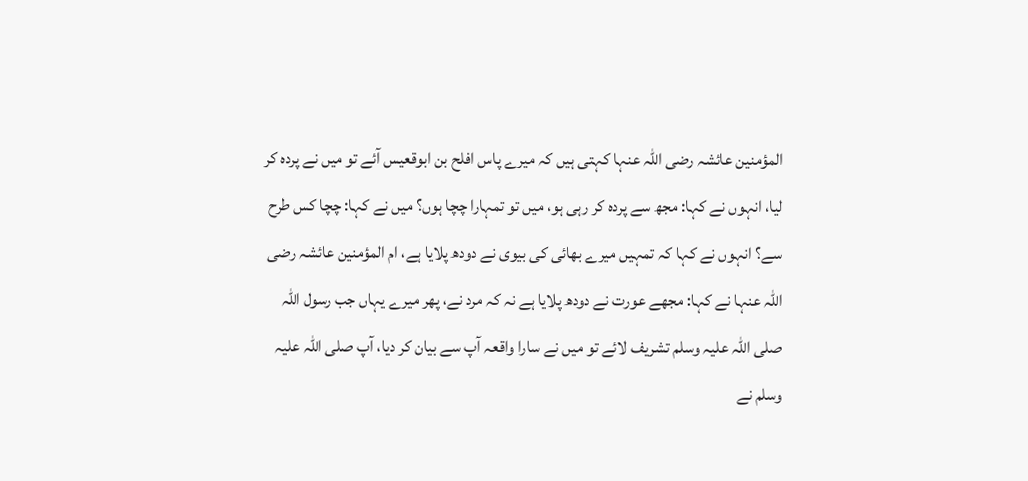المؤمنین عائشہ رضی اللہ عنہا کہتی ہیں کہ میرے پاس افلح بن ابوقعیس آئے تو میں نے پردہ کر لیا، انہوں نے کہا: مجھ سے پردہ کر رہی ہو، میں تو تمہارا چچا ہوں؟ میں نے کہا: چچا کس طرح سے؟ انہوں نے کہا کہ تمہیں میرے بھائی کی بیوی نے دودھ پلایا ہے، ام المؤمنین عائشہ رضی اللہ عنہا نے کہا: مجھے عورت نے دودھ پلایا ہے نہ کہ مرد نے، پھر میرے یہاں جب رسول اللہ صلی اللہ علیہ وسلم تشریف لائے تو میں نے سارا واقعہ آپ سے بیان کر دیا، آپ صلی اللہ علیہ وسلم نے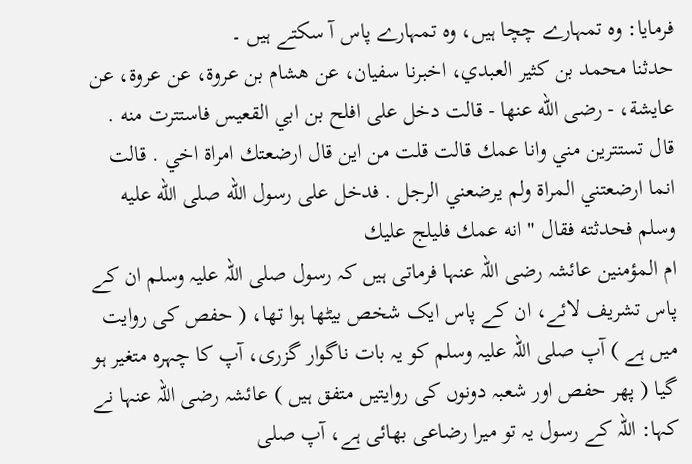فرمایا: وہ تمہارے چچا ہیں، وہ تمہارے پاس آ سکتے ہیں ۔
حدثنا محمد بن كثير العبدي، اخبرنا سفيان، عن هشام بن عروة، عن عروة، عن عايشة، - رضى الله عنها - قالت دخل على افلح بن ابي القعيس فاستترت منه . قال تستترين مني وانا عمك قالت قلت من اين قال ارضعتك امراة اخي . قالت انما ارضعتني المراة ولم يرضعني الرجل . فدخل على رسول الله صلى الله عليه وسلم فحدثته فقال " انه عمك فليلج عليك
ام المؤمنین عائشہ رضی اللہ عنہا فرماتی ہیں کہ رسول صلی اللہ علیہ وسلم ان کے پاس تشریف لائے، ان کے پاس ایک شخص بیٹھا ہوا تھا، ( حفص کی روایت میں ہے ) آپ صلی اللہ علیہ وسلم کو یہ بات ناگوار گزری، آپ کا چہرہ متغیر ہو گیا ( پھر حفص اور شعبہ دونوں کی روایتیں متفق ہیں ) عائشہ رضی اللہ عنہا نے کہا: اللہ کے رسول یہ تو میرا رضاعی بھائی ہے، آپ صلی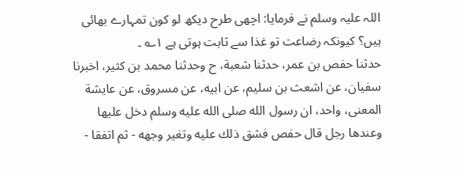اللہ علیہ وسلم نے فرمایا: اچھی طرح دیکھ لو کون تمہارے بھائی ہیں؟ کیونکہ رضاعت تو غذا سے ثابت ہوتی ہے ۱؎ ۔
حدثنا حفص بن عمر، حدثنا شعبة، ح وحدثنا محمد بن كثير، اخبرنا سفيان، عن اشعث بن سليم، عن ابيه، عن مسروق، عن عايشة المعنى، واحد، ان رسول الله صلى الله عليه وسلم دخل عليها وعندها رجل قال حفص فشق ذلك عليه وتغير وجهه - ثم اتفقا -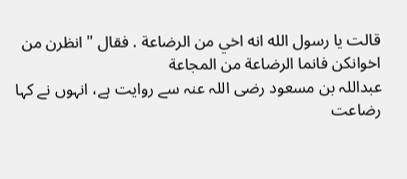قالت يا رسول الله انه اخي من الرضاعة . فقال " انظرن من اخوانكن فانما الرضاعة من المجاعة
عبداللہ بن مسعود رضی اللہ عنہ سے روایت ہے، انہوں نے کہا رضاعت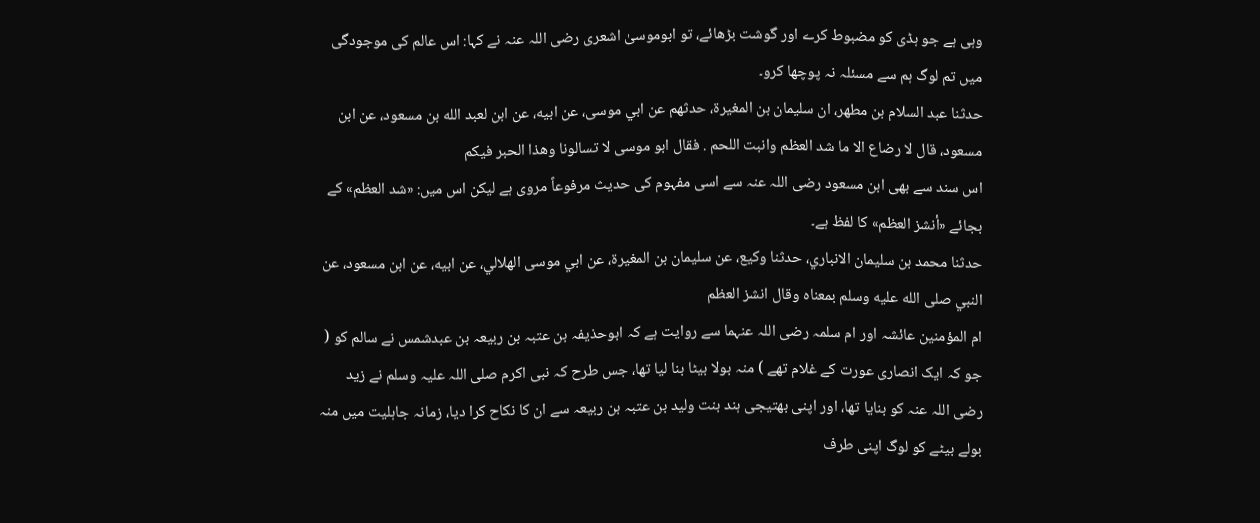وہی ہے جو ہڈی کو مضبوط کرے اور گوشت بڑھائے، تو ابوموسیٰ اشعری رضی اللہ عنہ نے کہا: اس عالم کی موجودگی میں تم لوگ ہم سے مسئلہ نہ پوچھا کرو۔
حدثنا عبد السلام بن مطهر، ان سليمان بن المغيرة، حدثهم عن ابي موسى، عن ابيه، عن ابن لعبد الله بن مسعود، عن ابن مسعود، قال لا رضاع الا ما شد العظم وانبت اللحم . فقال ابو موسى لا تسالونا وهذا الحبر فيكم
اس سند سے بھی ابن مسعود رضی اللہ عنہ سے اسی مفہوم کی حدیث مرفوعاً مروی ہے لیکن اس میں: «شد العظم» کے بجائے «أنشز العظم» کا لفظ ہے۔
حدثنا محمد بن سليمان الانباري، حدثنا وكيع، عن سليمان بن المغيرة، عن ابي موسى الهلالي، عن ابيه، عن ابن مسعود، عن النبي صلى الله عليه وسلم بمعناه وقال انشز العظم
ام المؤمنین عائشہ اور ام سلمہ رضی اللہ عنہما سے روایت ہے کہ ابوحذیفہ بن عتبہ بن ربیعہ بن عبدشمس نے سالم کو ( جو کہ ایک انصاری عورت کے غلام تھے ) منہ بولا بیٹا بنا لیا تھا، جس طرح کہ نبی اکرم صلی اللہ علیہ وسلم نے زید رضی اللہ عنہ کو بنایا تھا، اور اپنی بھتیجی ہند بنت ولید بن عتبہ بن ربیعہ سے ان کا نکاح کرا دیا، زمانہ جاہلیت میں منہ بولے بیٹے کو لوگ اپنی طرف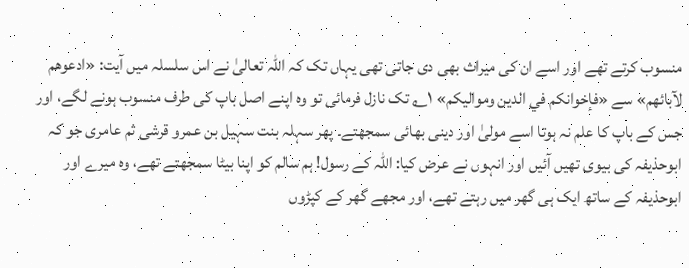منسوب کرتے تھے اور اسے ان کی میراث بھی دی جاتی تھی یہاں تک کہ اللہ تعالیٰ نے اس سلسلہ میں آیت: «ادعوهم لآبائهم» سے «فإخوانكم في الدين ومواليكم» ۱؎ تک نازل فرمائی تو وہ اپنے اصل باپ کی طرف منسوب ہونے لگے، اور جس کے باپ کا علم نہ ہوتا اسے مولیٰ اور دینی بھائی سمجھتے۔ پھر سہلہ بنت سہیل بن عمرو قرشی ثم عامری جو کہ ابوحذیفہ کی بیوی تھیں آئیں اور انہوں نے عرض کیا: اللہ کے رسول! ہم سالم کو اپنا بیٹا سمجھتے تھے، وہ میرے اور ابوحذیفہ کے ساتھ ایک ہی گھر میں رہتے تھے، اور مجھے گھر کے کپڑوں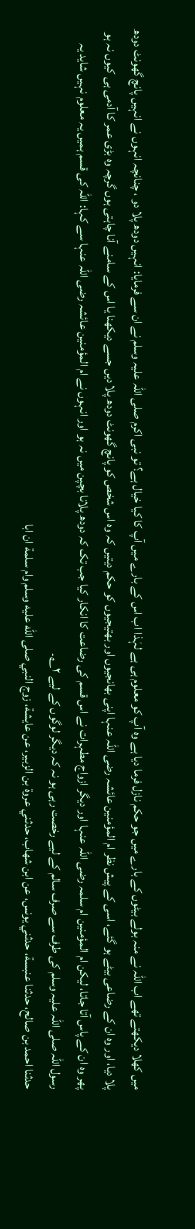میں کھلا دیکھتے تھے اب اللہ نے منہ بولے بیٹوں کے بارے میں جو حکم نازل فرما دیا ہے وہ آپ کو معلوم ہی ہے لہٰذا اب اس کے بارے میں آپ کا کیا خیال ہے؟ تو نبی اکرم صلی اللہ علیہ وسلم نے ان سے فرمایا: انہیں دودھ پلا دو ، چنانچہ انہوں نے انہیں پانچ گھونٹ دودھ پلا دیا، اور وہ ان کے رضاعی بیٹے ہو گئے، اسی کے پیش نظر ام المؤمنین عائشہ رضی اللہ عنہا اپنی بھانجیوں اور بھتیجیوں کو حکم دیتیں کہ وہ اس شخص کو پانچ گھونٹ دودھ پلا دیں جسے دیکھنا یا اس کے سامنے آنا چاہتی ہوں گرچہ وہ بڑی عمر کا آدمی ہی کیوں نہ ہو پھر وہ ان کے پاس آتا جاتا، لیکن ام المؤمنین ام سلمہ رضی اللہ عنہا اور دیگر ازواج مطہرات نے اس قسم کی رضاعت کا انکار کیا جب تک کہ دودھ پلانا بچپن میں نہ ہو اور انہوں نے ام المؤمنین عائشہ رضی اللہ عنہا سے کہا: اللہ کی قسم ہمیں یہ معلوم نہیں شاید یہ رسول اللہ صلی اللہ علیہ وسلم کی طرف سے صرف سالم کے لیے رخصت رہی ہو نہ کہ دیگر لوگوں کے لیے ۲؎۔
حدثنا احمد بن صالح، حدثنا عنبسة، حدثني يونس، عن ابن شهاب، حدثني عروة بن الزبير، عن عايشة، زوج النبي صلى الله عليه وسلم وام سلمة ان ابا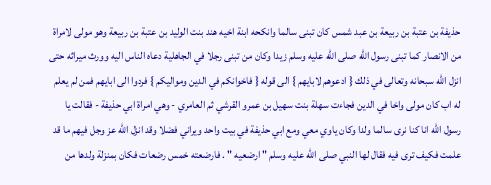حذيفة بن عتبة بن ربيعة بن عبد شمس كان تبنى سالما وانكحه ابنة اخيه هند بنت الوليد بن عتبة بن ربيعة وهو مولى لامراة من الانصار كما تبنى رسول الله صلى الله عليه وسلم زيدا وكان من تبنى رجلا في الجاهلية دعاه الناس اليه وورث ميراثه حتى انزل الله سبحانه وتعالى في ذلك { ادعوهم لابايهم } الى قوله { فاخوانكم في الدين ومواليكم } فردوا الى ابايهم فمن لم يعلم له اب كان مولى واخا في الدين فجاءت سهلة بنت سهيل بن عمرو القرشي ثم العامري - وهي امراة ابي حذيفة - فقالت يا رسول الله انا كنا نرى سالما ولدا وكان ياوي معي ومع ابي حذيفة في بيت واحد ويراني فضلا وقد انزل الله عز وجل فيهم ما قد علمت فكيف ترى فيه فقال لها النبي صلى الله عليه وسلم " ارضعيه " . فارضعته خمس رضعات فكان بمنزلة ولدها من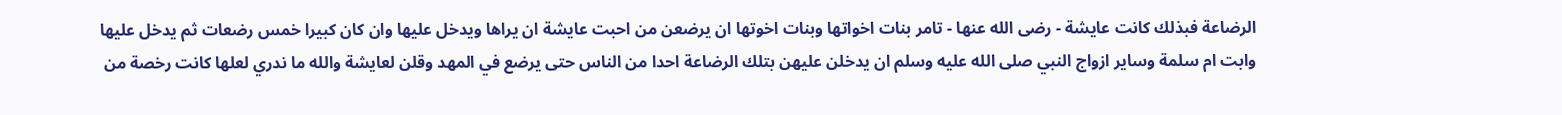الرضاعة فبذلك كانت عايشة - رضى الله عنها - تامر بنات اخواتها وبنات اخوتها ان يرضعن من احبت عايشة ان يراها ويدخل عليها وان كان كبيرا خمس رضعات ثم يدخل عليها وابت ام سلمة وساير ازواج النبي صلى الله عليه وسلم ان يدخلن عليهن بتلك الرضاعة احدا من الناس حتى يرضع في المهد وقلن لعايشة والله ما ندري لعلها كانت رخصة من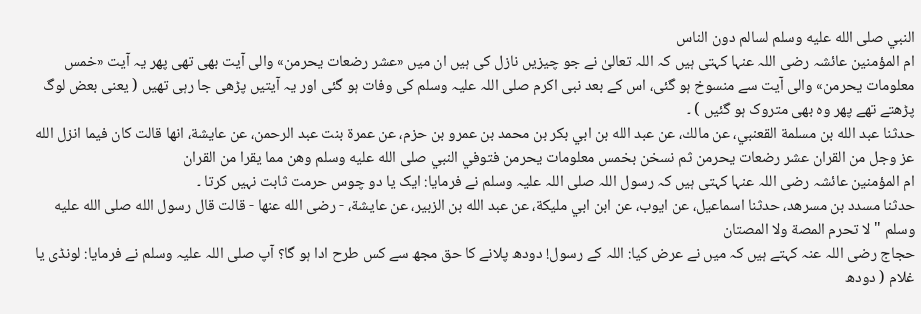النبي صلى الله عليه وسلم لسالم دون الناس
ام المؤمنین عائشہ رضی اللہ عنہا کہتی ہیں کہ اللہ تعالیٰ نے جو چیزیں نازل کی ہیں ان میں «عشر رضعات يحرمن» والی آیت بھی تھی پھر یہ آیت «خمس معلومات يحرمن» والی آیت سے منسوخ ہو گئی، اس کے بعد نبی اکرم صلی اللہ علیہ وسلم کی وفات ہو گئی اور یہ آیتیں پڑھی جا رہی تھیں ( یعنی بعض لوگ پڑھتے تھے پھر وہ بھی متروک ہو گئیں ) ۔
حدثنا عبد الله بن مسلمة القعنبي، عن مالك، عن عبد الله بن ابي بكر بن محمد بن عمرو بن حزم، عن عمرة بنت عبد الرحمن، عن عايشة، انها قالت كان فيما انزل الله عز وجل من القران عشر رضعات يحرمن ثم نسخن بخمس معلومات يحرمن فتوفي النبي صلى الله عليه وسلم وهن مما يقرا من القران
ام المؤمنین عائشہ رضی اللہ عنہا کہتی ہیں کہ رسول اللہ صلی اللہ علیہ وسلم نے فرمایا: ایک یا دو چوس حرمت ثابت نہیں کرتا ۔
حدثنا مسدد بن مسرهد، حدثنا اسماعيل، عن ايوب، عن ابن ابي مليكة، عن عبد الله بن الزبير، عن عايشة، - رضى الله عنها - قالت قال رسول الله صلى الله عليه وسلم " لا تحرم المصة ولا المصتان
حجاج رضی اللہ عنہ کہتے ہیں کہ میں نے عرض کیا: اللہ کے رسول! دودھ پلانے کا حق مجھ سے کس طرح ادا ہو گا؟ آپ صلی اللہ علیہ وسلم نے فرمایا: لونڈی یا غلام ( دودھ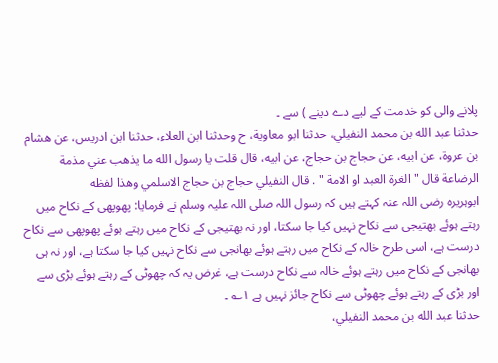پلانے والی کو خدمت کے لیے دے دینے ) سے ۔
حدثنا عبد الله بن محمد النفيلي، حدثنا ابو معاوية، ح وحدثنا ابن العلاء، حدثنا ابن ادريس، عن هشام بن عروة، عن ابيه، عن حجاج بن حجاج، عن ابيه، قال قلت يا رسول الله ما يذهب عني مذمة الرضاعة قال " الغرة العبد او الامة " . قال النفيلي حجاج بن حجاج الاسلمي وهذا لفظه
ابوہریرہ رضی اللہ عنہ کہتے ہیں کہ رسول اللہ صلی اللہ علیہ وسلم نے فرمایا: پھوپھی کے نکاح میں رہتے ہوئے بھتیجی سے نکاح نہیں کیا جا سکتا، اور نہ بھتیجی کے نکاح میں رہتے ہوئے پھوپھی سے نکاح درست ہے، اسی طرح خالہ کے نکاح میں رہتے ہوئے بھانجی سے نکاح نہیں کیا جا سکتا ہے، اور نہ ہی بھانجی کے نکاح میں رہتے ہوئے خالہ سے نکاح درست ہے، غرض یہ کہ چھوٹی کے رہتے ہوئے بڑی سے اور بڑی کے رہتے ہوئے چھوٹی سے نکاح جائز نہیں ہے ۱؎ ۔
حدثنا عبد الله بن محمد النفيلي،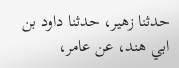حدثنا زهير، حدثنا داود بن ابي هند، عن عامر،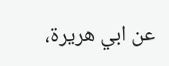عن ابي هريرة،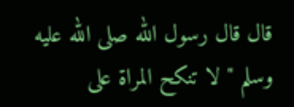قال قال رسول الله صلى الله عليه وسلم " لا تنكح المراة على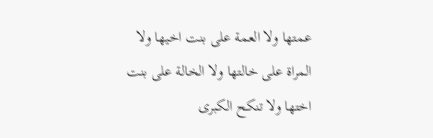عمتها ولا العمة على بنت اخيها ولا المراة على خالتها ولا الخالة على بنت اختها ولا تنكح الكبرى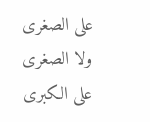على الصغرى ولا الصغرى على الكبرى